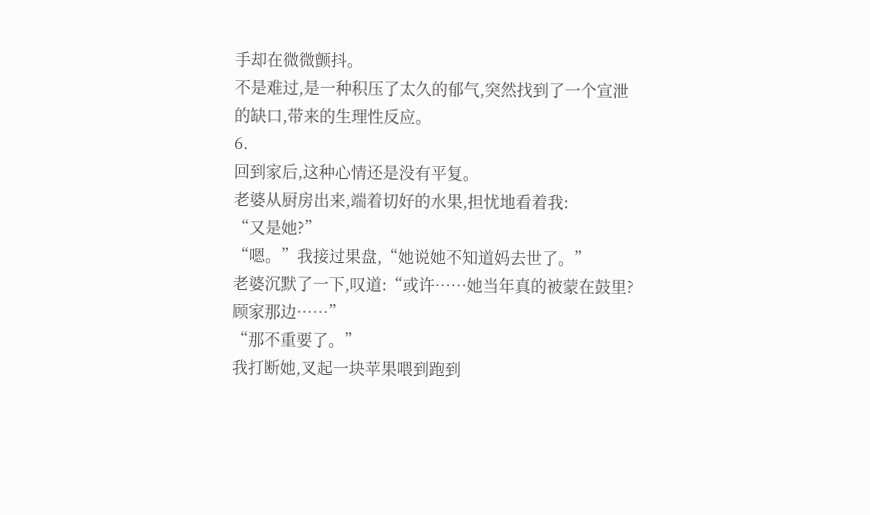手却在微微颤抖。
不是难过,是一种积压了太久的郁气,突然找到了一个宣泄的缺口,带来的生理性反应。
6.
回到家后,这种心情还是没有平复。
老婆从厨房出来,端着切好的水果,担忧地看着我:
“又是她?”
“嗯。”我接过果盘,“她说她不知道妈去世了。”
老婆沉默了一下,叹道:“或许……她当年真的被蒙在鼓里?顾家那边……”
“那不重要了。”
我打断她,叉起一块苹果喂到跑到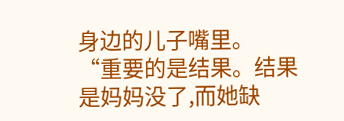身边的儿子嘴里。
“重要的是结果。结果是妈妈没了,而她缺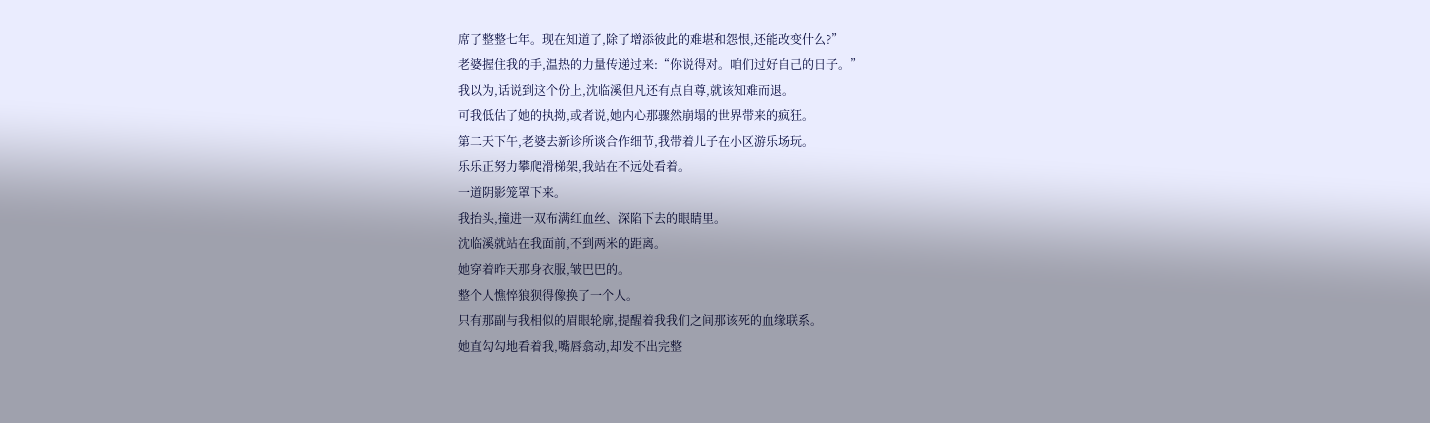席了整整七年。现在知道了,除了增添彼此的难堪和怨恨,还能改变什么?”
老婆握住我的手,温热的力量传递过来:“你说得对。咱们过好自己的日子。”
我以为,话说到这个份上,沈临溪但凡还有点自尊,就该知难而退。
可我低估了她的执拗,或者说,她内心那骤然崩塌的世界带来的疯狂。
第二天下午,老婆去新诊所谈合作细节,我带着儿子在小区游乐场玩。
乐乐正努力攀爬滑梯架,我站在不远处看着。
一道阴影笼罩下来。
我抬头,撞进一双布满红血丝、深陷下去的眼睛里。
沈临溪就站在我面前,不到两米的距离。
她穿着昨天那身衣服,皱巴巴的。
整个人憔悴狼狈得像换了一个人。
只有那副与我相似的眉眼轮廓,提醒着我我们之间那该死的血缘联系。
她直勾勾地看着我,嘴唇翕动,却发不出完整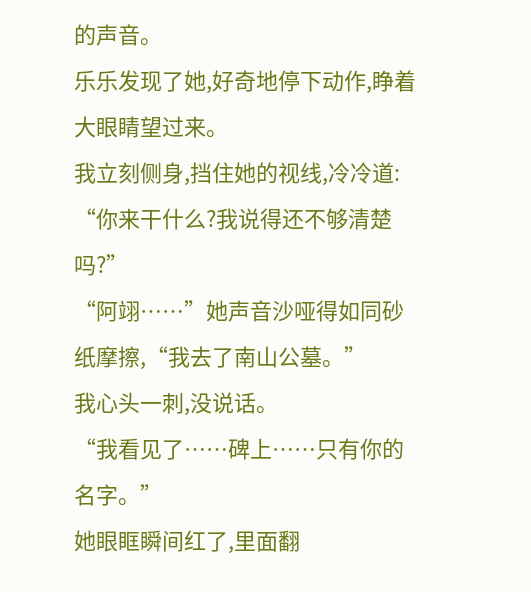的声音。
乐乐发现了她,好奇地停下动作,睁着大眼睛望过来。
我立刻侧身,挡住她的视线,冷冷道:
“你来干什么?我说得还不够清楚吗?”
“阿翊……”她声音沙哑得如同砂纸摩擦,“我去了南山公墓。”
我心头一刺,没说话。
“我看见了……碑上……只有你的名字。”
她眼眶瞬间红了,里面翻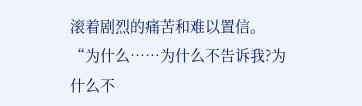滚着剧烈的痛苦和难以置信。
“为什么……为什么不告诉我?为什么不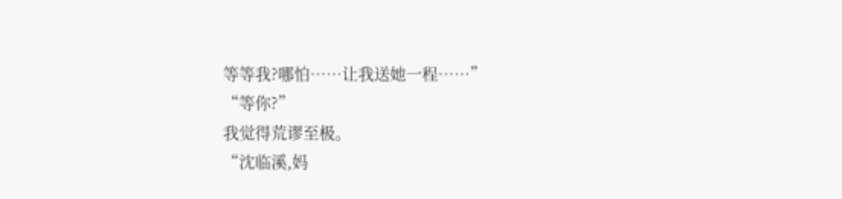等等我?哪怕……让我送她一程……”
“等你?”
我觉得荒谬至极。
“沈临溪,妈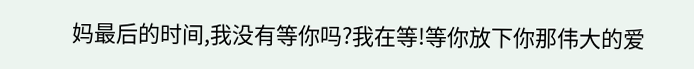妈最后的时间,我没有等你吗?我在等!等你放下你那伟大的爱